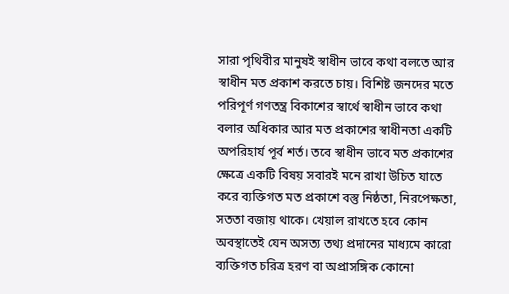সারা পৃথিবীর মানুষই স্বাধীন ভাবে কথা বলতে আর স্বাধীন মত প্রকাশ করতে চায়। বিশিষ্ট জনদের মতে পরিপূর্ণ গণতন্ত্র বিকাশের স্বার্থে স্বাধীন ভাবে কথা বলার অধিকার আর মত প্রকাশের স্বাধীনতা একটি অপরিহার্য পূর্ব শর্ত। তবে স্বাধীন ভাবে মত প্রকাশের ক্ষেত্রে একটি বিষয় সবারই মনে রাখা উচিত যাতে করে ব্যক্তিগত মত প্রকাশে বস্তু নিষ্ঠতা, নিরপেক্ষতা, সততা বজায় থাকে। খেয়াল রাখতে হবে কোন অবস্থাতেই যেন অসত্য তথ্য প্রদানের মাধ্যমে কারো ব্যক্তিগত চরিত্র হরণ বা অপ্রাসঙ্গিক কোনো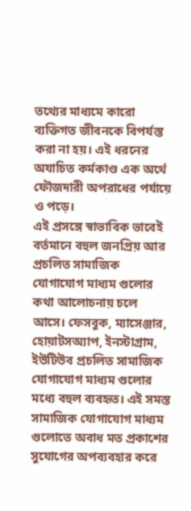তথ্যের মাধ্যমে কারো ব্যক্তিগত জীবনকে বিপর্যস্ত করা না হয়। এই ধরনের অযাচিত কর্মকাণ্ড এক অর্থে ফৌজদারী অপরাধের পর্যায়ে ও পড়ে।
এই প্রসঙ্গে স্বাভাবিক ভাবেই বর্তমানে বহুল জনপ্রিয় আর প্রচলিত সামাজিক যোগাযোগ মাধ্যম গুলোর কথা আলোচনায় চলে আসে। ফেসবুক, ম্যাসেঞ্জার, হোয়াটসঅ্যাপ, ইনস্টাগ্রাম, ইউটিউব প্রচলিত সামাজিক যোগাযোগ মাধ্যম গুলোর মধ্যে বহুল ব্যবহৃত। এই সমস্ত সামাজিক যোগাযোগ মাধ্যম গুলোতে অবাধ মত প্রকাশের সুযোগের অপব্যবহার করে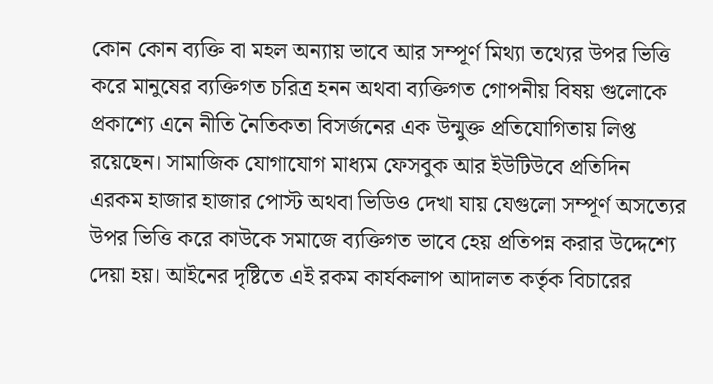কোন কোন ব্যক্তি বা মহল অন্যায় ভাবে আর সম্পূর্ণ মিথ্যা তথ্যের উপর ভিত্তি করে মানুষের ব্যক্তিগত চরিত্র হনন অথবা ব্যক্তিগত গোপনীয় বিষয় গুলোকে প্রকাশ্যে এনে নীতি নৈতিকতা বিসর্জনের এক উন্মুক্ত প্রতিযোগিতায় লিপ্ত রয়েছেন। সামাজিক যোগাযোগ মাধ্যম ফেসবুক আর ইউটিউবে প্রতিদিন এরকম হাজার হাজার পোস্ট অথবা ভিডিও দেখা যায় যেগুলো সম্পূর্ণ অসত্যের উপর ভিত্তি করে কাউকে সমাজে ব্যক্তিগত ভাবে হেয় প্রতিপন্ন করার উদ্দেশ্যে দেয়া হয়। আইনের দৃষ্টিতে এই রকম কার্যকলাপ আদালত কর্তৃক বিচারের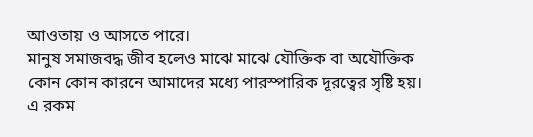আওতায় ও আসতে পারে।
মানুষ সমাজবদ্ধ জীব হলেও মাঝে মাঝে যৌক্তিক বা অযৌক্তিক কোন কোন কারনে আমাদের মধ্যে পারস্পারিক দূরত্বের সৃষ্টি হয়। এ রকম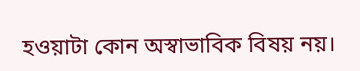হওয়াটা কোন অস্বাভাবিক বিষয় নয়।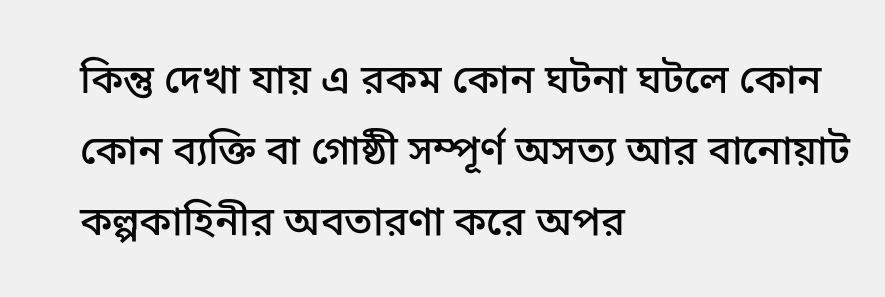কিন্তু দেখা যায় এ রকম কোন ঘটনা ঘটলে কোন কোন ব্যক্তি বা গোষ্ঠী সম্পূর্ণ অসত্য আর বানোয়াট কল্পকাহিনীর অবতারণা করে অপর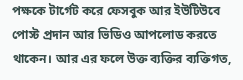পক্ষকে টার্গেট করে ফেসবুক আর ইউটিউবে পোস্ট প্রদান আর ভিডিও আপলোড করতে থাকেন। আর এর ফলে উক্ত ব্যক্তির ব্যক্তিগত,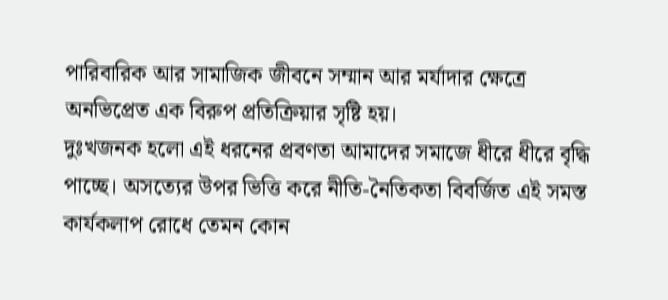পারিবারিক আর সামাজিক জীবনে সম্মান আর মর্যাদার ক্ষেত্রে অনভিপ্রেত এক বিরুপ প্রতিক্রিয়ার সৃষ্টি হয়।
দুঃখজনক হলো এই ধরনের প্রবণতা আমাদের সমাজে ধীরে ধীরে বৃদ্ধি পাচ্ছে। অসত্যের উপর ভিত্তি করে নীতি-নৈতিকতা বিবর্জিত এই সমস্ত কার্যকলাপ রোধে তেমন কোন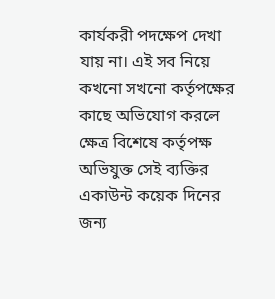কার্যকরী পদক্ষেপ দেখা যায় না। এই সব নিয়ে কখনো সখনো কর্তৃপক্ষের কাছে অভিযোগ করলে ক্ষেত্র বিশেষে কর্তৃপক্ষ অভিযুক্ত সেই ব্যক্তির একাউন্ট কয়েক দিনের জন্য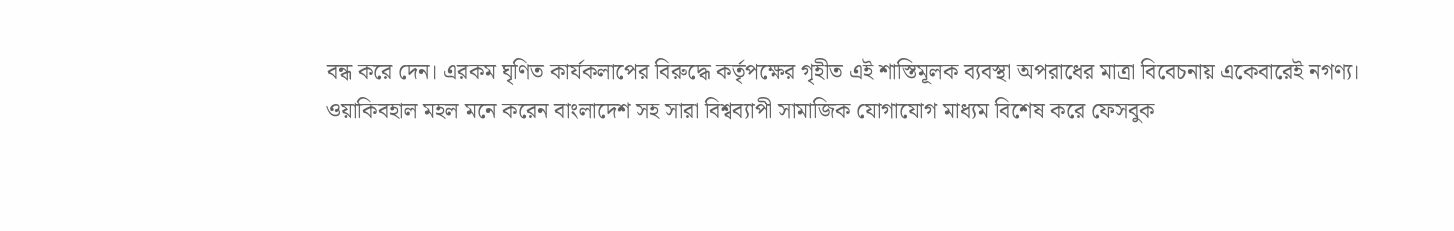বন্ধ করে দেন। এরকম ঘৃণিত কার্যকলাপের বিরুদ্ধে কর্তৃপক্ষের গৃহীত এই শাস্তিমূলক ব্যবস্থা অপরাধের মাত্রা বিবেচনায় একেবারেই নগণ্য।
ওয়াকিবহাল মহল মনে করেন বাংলাদেশ সহ সারা বিশ্বব্যাপী সামাজিক যোগাযোগ মাধ্যম বিশেষ করে ফেসবুক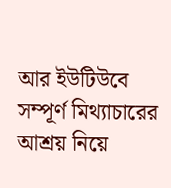আর ইউটিউবে সম্পূর্ণ মিথ্যাচারের আশ্রয় নিয়ে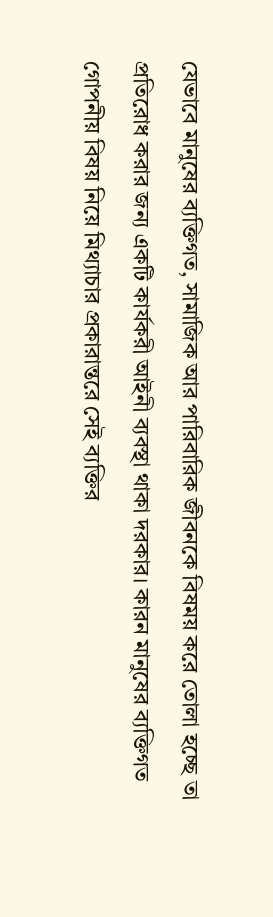যেভাবে মানুষের ব্যক্তিগত, সামাজিক আর পারিবারিক জীবনকে বিষময় করে তোলা হচ্ছে তা প্রতিরোধ করার জন্য একটি কার্যকরী আইনী ব্যবস্থা থাকা দরকার। কারন মানুষের ব্যক্তিগত গোপনীয় বিষয় নিয়ে মিথ্যাচার প্রকারান্তরে সেই ব্যক্তির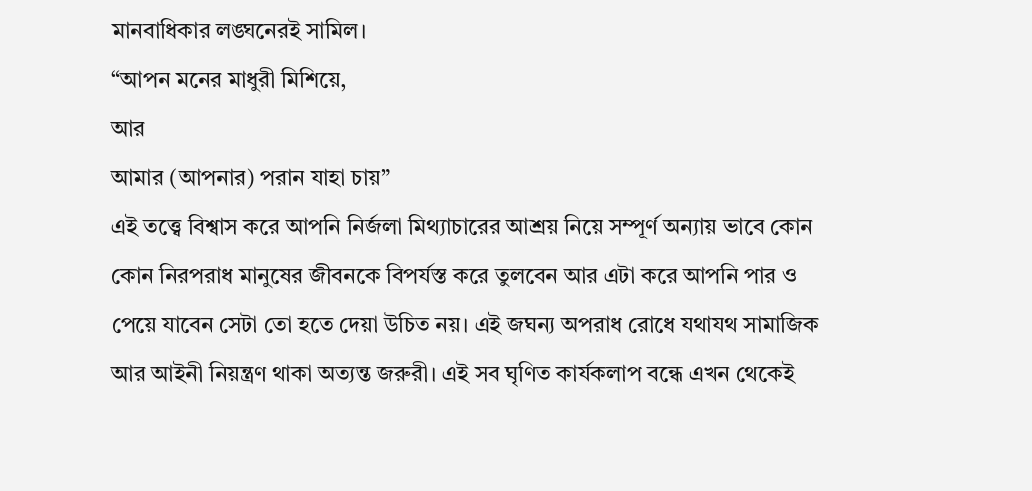মানবাধিকার লঙ্ঘনেরই সামিল।
“আপন মনের মাধুরী মিশিয়ে,
আর
আমার (আপনার) পরান যাহা চায়”
এই তত্ত্বে বিশ্বাস করে আপনি নির্জলা মিথ্যাচারের আশ্রয় নিয়ে সম্পূর্ণ অন্যায় ভাবে কোন কোন নিরপরাধ মানুষের জীবনকে বিপর্যস্ত করে তুলবেন আর এটা করে আপনি পার ও পেয়ে যাবেন সেটা তো হতে দেয়া উচিত নয়। এই জঘন্য অপরাধ রোধে যথাযথ সামাজিক আর আইনী নিয়ন্ত্রণ থাকা অত্যন্ত জরুরী। এই সব ঘৃণিত কার্যকলাপ বন্ধে এখন থেকেই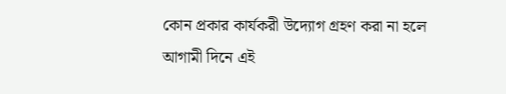কোন প্রকার কার্যকরী উদ্যোগ গ্রহণ করা না হলে আগামী দিনে এই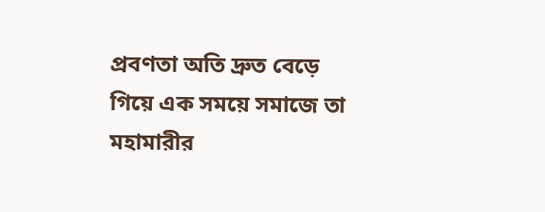প্রবণতা অতি দ্রুত বেড়ে গিয়ে এক সময়ে সমাজে তা মহামারীর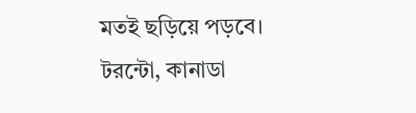মতই ছড়িয়ে পড়বে।
টরন্টো, কানাডা